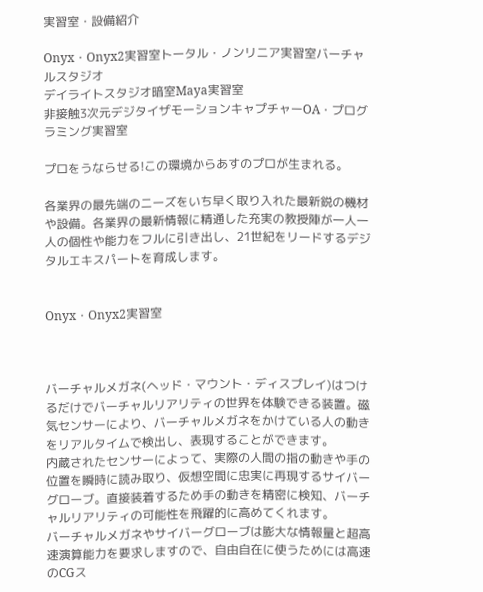実習室・設備紹介

Onyx・Onyx2実習室トータル・ノンリニア実習室バーチャルスタジオ
デイライトスタジオ暗室Maya実習室
非接触3次元デジタイザモーションキャプチャーOA・プログラミング実習室

プロをうならせる!この環境からあすのプロが生まれる。

各業界の最先端のニーズをいち早く取り入れた最新鋭の機材や設備。各業界の最新情報に精通した充実の教授陣が一人一人の個性や能力をフルに引き出し、21世紀をリードするデジタルエキスパートを育成します。


Onyx・Onyx2実習室



バーチャルメガネ(ヘッド・マウント・ディスプレイ)はつけるだけでバーチャルリアリティの世界を体験できる装置。磁気センサーにより、バーチャルメガネをかけている人の動きをリアルタイムで検出し、表現することができます。
内蔵されたセンサーによって、実際の人間の指の動きや手の位置を瞬時に読み取り、仮想空間に忠実に再現するサイバーグローブ。直接装着するため手の動きを精密に検知、バーチャルリアリティの可能性を飛躍的に高めてくれます。
バーチャルメガネやサイバーグローブは膨大な情報量と超高速演算能力を要求しますので、自由自在に使うためには高速のCGス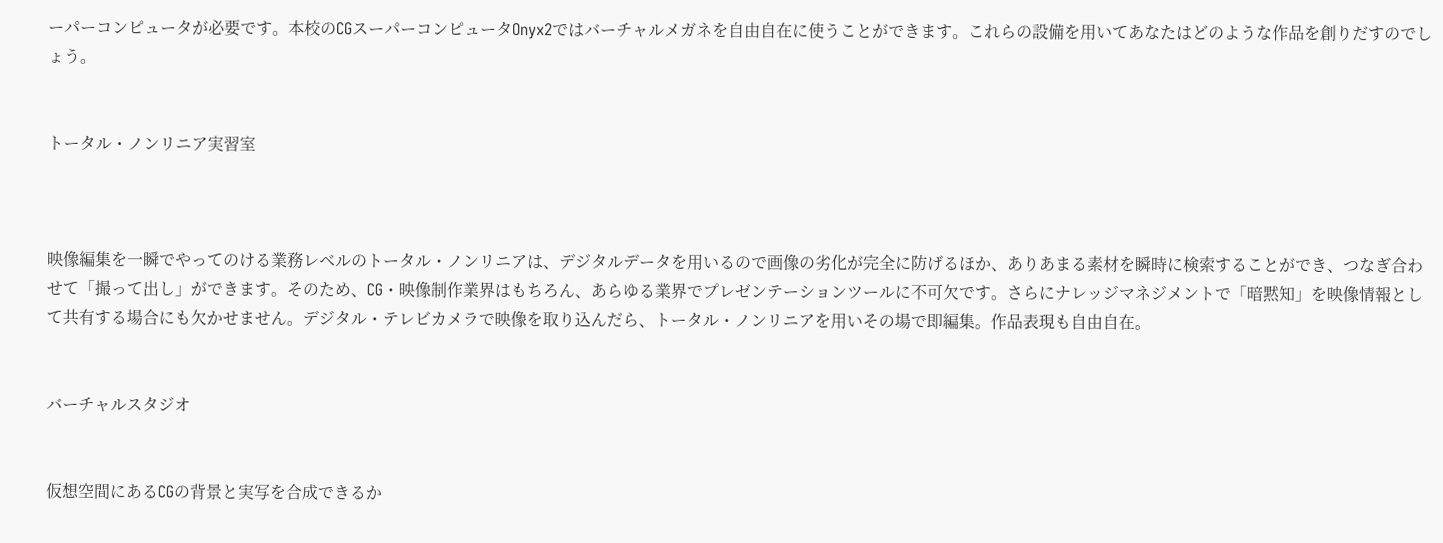ーパーコンピュータが必要です。本校のCGスーパーコンピュータOnyx2ではバーチャルメガネを自由自在に使うことができます。これらの設備を用いてあなたはどのような作品を創りだすのでしょう。


トータル・ノンリニア実習室



映像編集を一瞬でやってのける業務レベルのトータル・ノンリニアは、デジタルデータを用いるので画像の劣化が完全に防げるほか、ありあまる素材を瞬時に検索することができ、つなぎ合わせて「撮って出し」ができます。そのため、CG・映像制作業界はもちろん、あらゆる業界でプレゼンテーションツールに不可欠です。さらにナレッジマネジメントで「暗黙知」を映像情報として共有する場合にも欠かせません。デジタル・テレビカメラで映像を取り込んだら、トータル・ノンリニアを用いその場で即編集。作品表現も自由自在。


バーチャルスタジオ


仮想空間にあるCGの背景と実写を合成できるか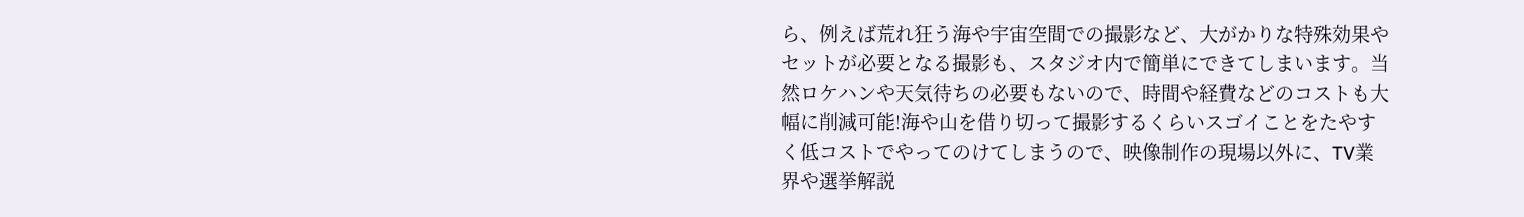ら、例えば荒れ狂う海や宇宙空間での撮影など、大がかりな特殊効果やセットが必要となる撮影も、スタジオ内で簡単にできてしまいます。当然ロケハンや天気待ちの必要もないので、時間や経費などのコストも大幅に削減可能!海や山を借り切って撮影するくらいスゴイことをたやすく低コストでやってのけてしまうので、映像制作の現場以外に、TV業界や選挙解説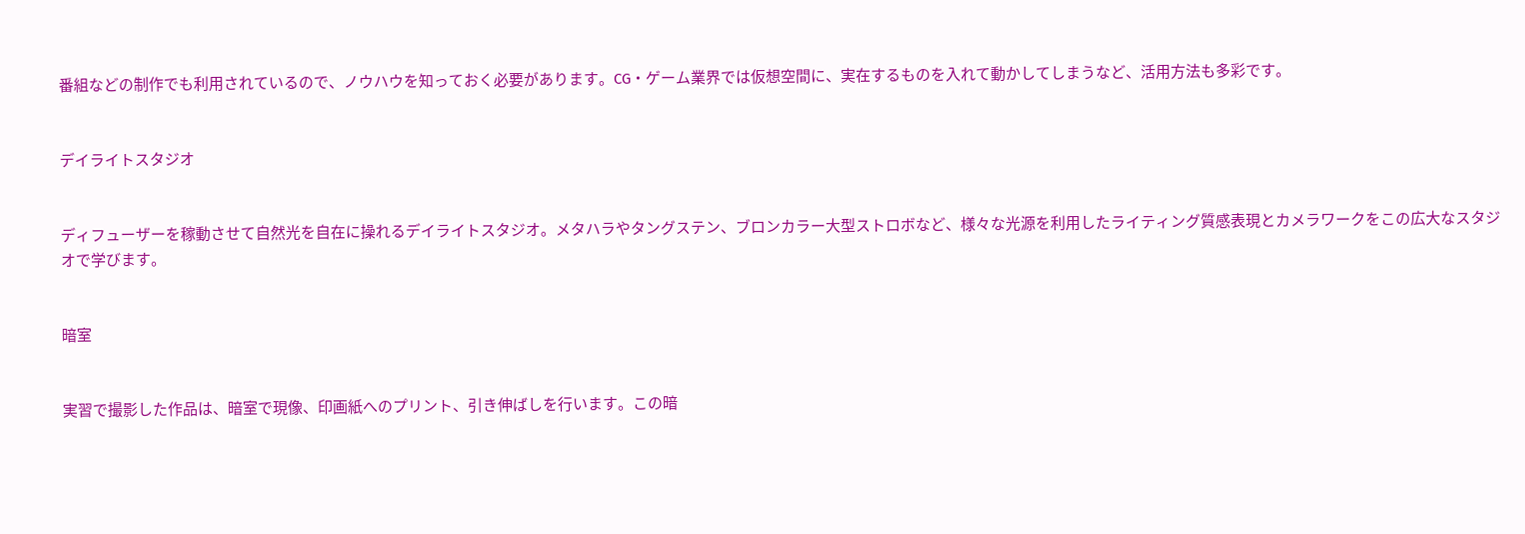番組などの制作でも利用されているので、ノウハウを知っておく必要があります。CG・ゲーム業界では仮想空間に、実在するものを入れて動かしてしまうなど、活用方法も多彩です。


デイライトスタジオ


ディフューザーを稼動させて自然光を自在に操れるデイライトスタジオ。メタハラやタングステン、ブロンカラー大型ストロボなど、様々な光源を利用したライティング質感表現とカメラワークをこの広大なスタジオで学びます。


暗室


実習で撮影した作品は、暗室で現像、印画紙へのプリント、引き伸ばしを行います。この暗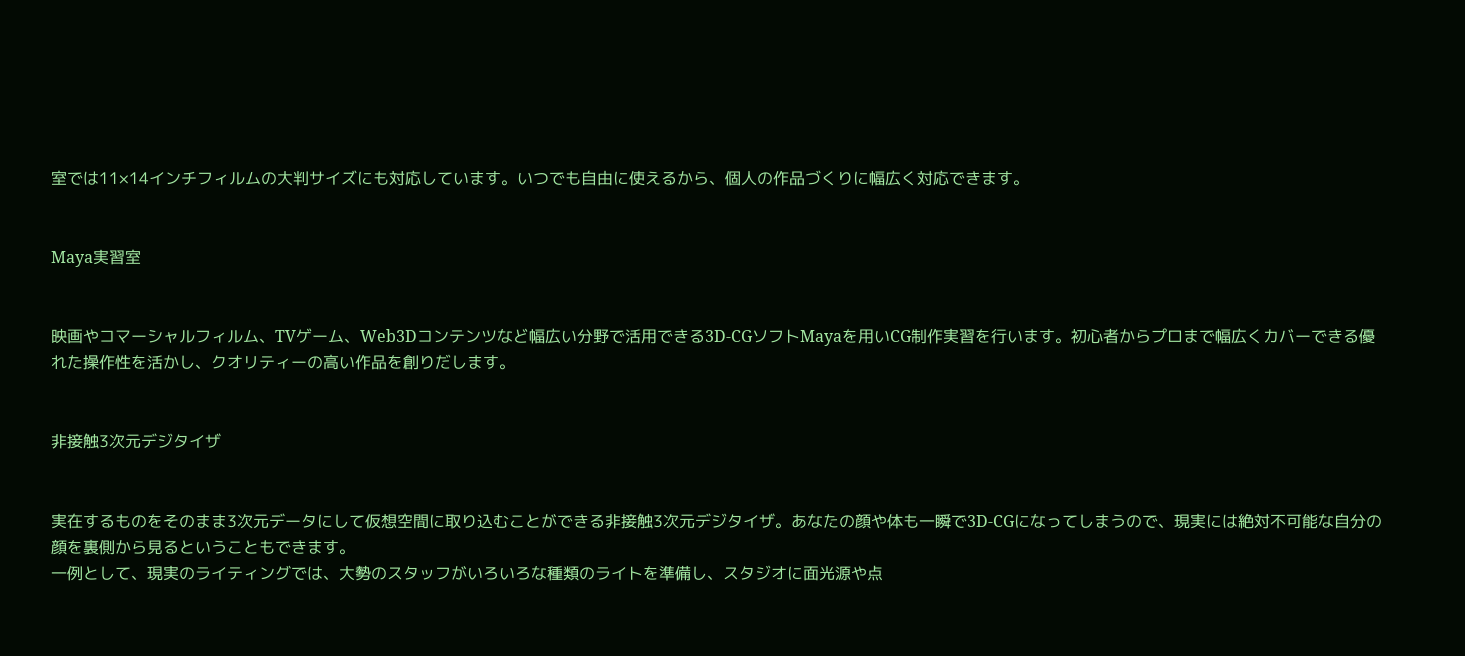室では11×14インチフィルムの大判サイズにも対応しています。いつでも自由に使えるから、個人の作品づくりに幅広く対応できます。


Maya実習室


映画やコマーシャルフィルム、TVゲーム、Web3Dコンテンツなど幅広い分野で活用できる3D-CGソフトMayaを用いCG制作実習を行います。初心者からプロまで幅広くカバーできる優れた操作性を活かし、クオリティーの高い作品を創りだします。


非接触3次元デジタイザ


実在するものをそのまま3次元データにして仮想空間に取り込むことができる非接触3次元デジタイザ。あなたの顔や体も一瞬で3D-CGになってしまうので、現実には絶対不可能な自分の顔を裏側から見るということもできます。
一例として、現実のライティングでは、大勢のスタッフがいろいろな種類のライトを準備し、スタジオに面光源や点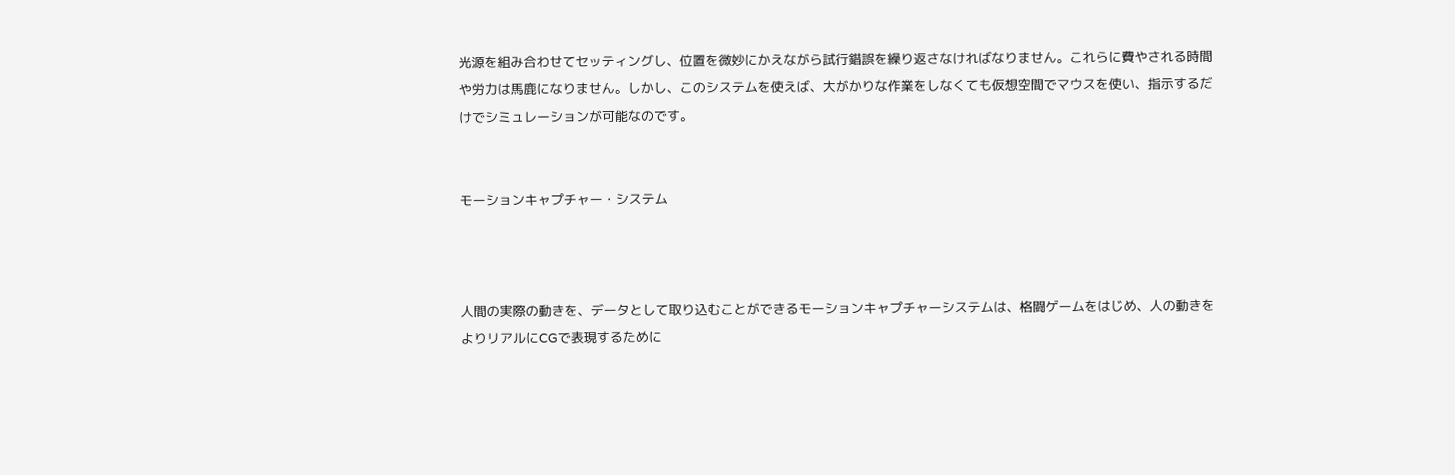光源を組み合わせてセッティングし、位置を微妙にかえながら試行錯誤を繰り返さなければなりません。これらに費やされる時間や労力は馬鹿になりません。しかし、このシステムを使えば、大がかりな作業をしなくても仮想空間でマウスを使い、指示するだけでシミュレーションが可能なのです。


モーションキャプチャー・システム



人間の実際の動きを、データとして取り込むことができるモーションキャプチャーシステムは、格闘ゲームをはじめ、人の動きをよりリアルにCGで表現するために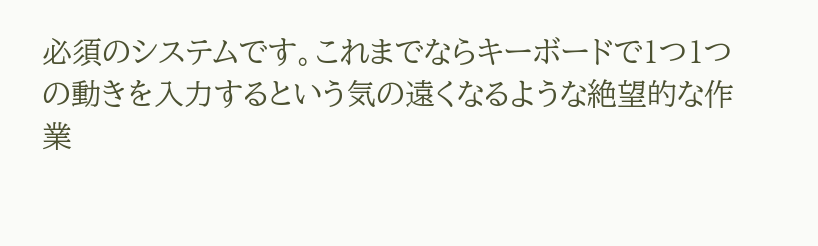必須のシステムです。これまでならキーボードで1つ1つの動きを入力するという気の遠くなるような絶望的な作業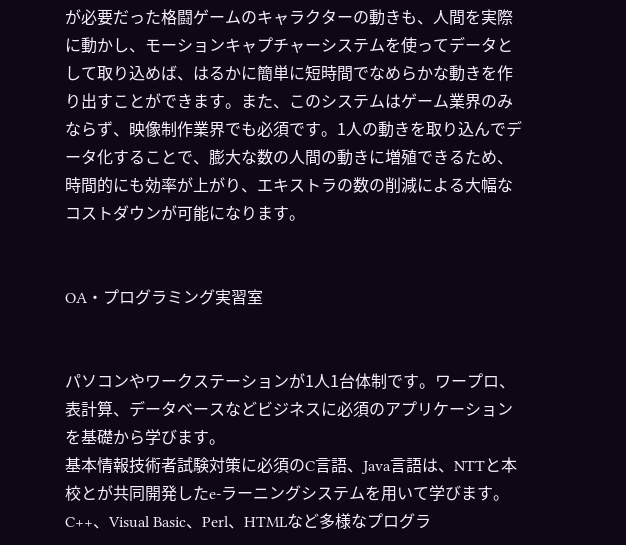が必要だった格闘ゲームのキャラクターの動きも、人間を実際に動かし、モーションキャプチャーシステムを使ってデータとして取り込めば、はるかに簡単に短時間でなめらかな動きを作り出すことができます。また、このシステムはゲーム業界のみならず、映像制作業界でも必須です。1人の動きを取り込んでデータ化することで、膨大な数の人間の動きに増殖できるため、時間的にも効率が上がり、エキストラの数の削減による大幅なコストダウンが可能になります。


OA・プログラミング実習室


パソコンやワークステーションが1人1台体制です。ワープロ、表計算、データベースなどビジネスに必須のアプリケーションを基礎から学びます。
基本情報技術者試験対策に必須のC言語、Java言語は、NTTと本校とが共同開発したe-ラーニングシステムを用いて学びます。C++、Visual Basic、Perl、HTMLなど多様なプログラ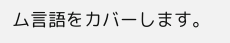ム言語をカバーします。